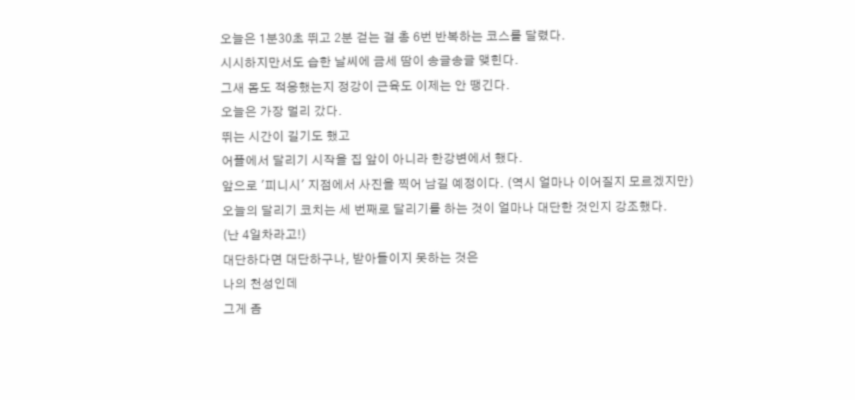오늘은 1분30초 뛰고 2분 걷는 걸 총 6번 반복하는 코스를 달렸다.
시시하지만서도 습한 날씨에 금세 땀이 송글송글 맺힌다.
그새 몸도 적응했는지 정강이 근육도 이제는 안 땡긴다.
오늘은 가장 멀리 갔다.
뛰는 시간이 길기도 했고
어플에서 달리기 시작을 집 앞이 아니라 한강변에서 했다.
앞으로 '피니시' 지점에서 사진을 찍어 남길 예정이다. (역시 얼마나 이어질지 모르겠지만)
오늘의 달리기 코치는 세 번째로 달리기를 하는 것이 얼마나 대단한 것인지 강조했다.
(난 4일차라고!)
대단하다면 대단하구나, 받아들이지 못하는 것은
나의 천성인데
그게 좀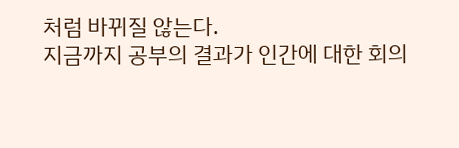처럼 바뀌질 않는다.
지금까지 공부의 결과가 인간에 대한 회의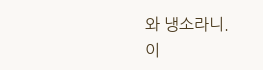와 냉소라니.
이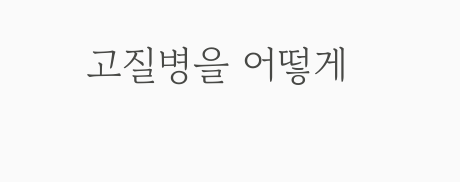고질병을 어떻게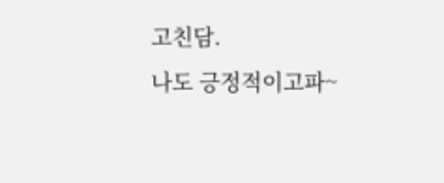고친담.
나도 긍정적이고파~